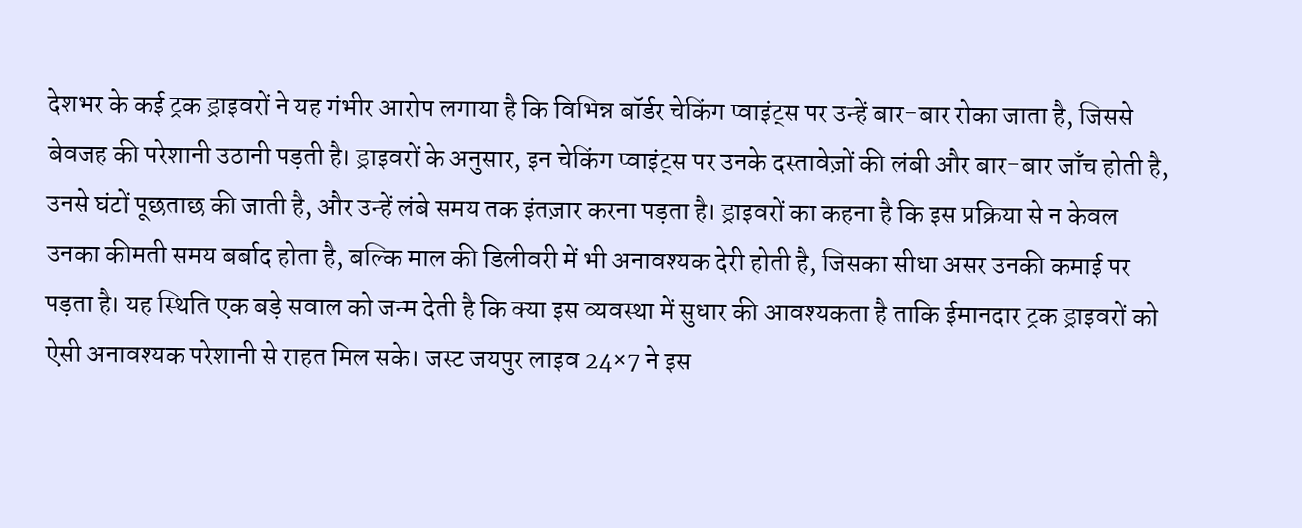देशभर के कई ट्रक ड्राइवरों ने यह गंभीर आरोप लगाया है कि विभिन्न बॉर्डर चेकिंग प्वाइंट्स पर उन्हें बार-बार रोका जाता है, जिससे बेवजह की परेशानी उठानी पड़ती है। ड्राइवरों के अनुसार, इन चेकिंग प्वाइंट्स पर उनके दस्तावेज़ों की लंबी और बार-बार जाँच होती है, उनसे घंटों पूछताछ की जाती है, और उन्हें लंबे समय तक इंतज़ार करना पड़ता है। ड्राइवरों का कहना है कि इस प्रक्रिया से न केवल उनका कीमती समय बर्बाद होता है, बल्कि माल की डिलीवरी में भी अनावश्यक देरी होती है, जिसका सीधा असर उनकी कमाई पर पड़ता है। यह स्थिति एक बड़े सवाल को जन्म देती है कि क्या इस व्यवस्था में सुधार की आवश्यकता है ताकि ईमानदार ट्रक ड्राइवरों को ऐसी अनावश्यक परेशानी से राहत मिल सके। जस्ट जयपुर लाइव 24×7 ने इस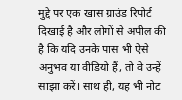मुद्दे पर एक खास ग्राउंड रिपोर्ट दिखाई है और लोगों से अपील की है कि यदि उनके पास भी ऐसे अनुभव या वीडियो हैं, तो वे उन्हें साझा करें। साथ ही, यह भी नोट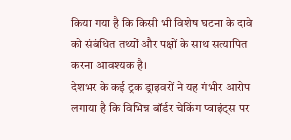किया गया है कि किसी भी विशेष घटना के दावे को संबंधित तथ्यों और पक्षों के साथ सत्यापित करना आवश्यक है।
देशभर के कई ट्रक ड्राइवरों ने यह गंभीर आरोप लगाया है कि विभिन्न बॉर्डर चेकिंग प्वाइंट्स पर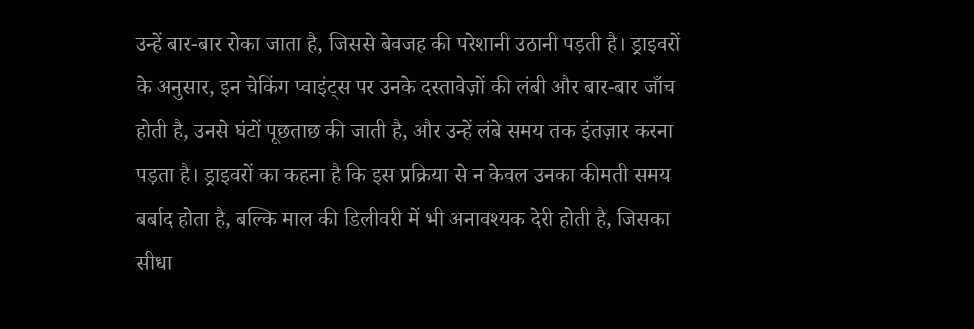उन्हें बार-बार रोका जाता है, जिससे बेवजह की परेशानी उठानी पड़ती है। ड्राइवरों के अनुसार, इन चेकिंग प्वाइंट्स पर उनके दस्तावेज़ों की लंबी और बार-बार जाँच होती है, उनसे घंटों पूछताछ की जाती है, और उन्हें लंबे समय तक इंतज़ार करना पड़ता है। ड्राइवरों का कहना है कि इस प्रक्रिया से न केवल उनका कीमती समय बर्बाद होता है, बल्कि माल की डिलीवरी में भी अनावश्यक देरी होती है, जिसका सीधा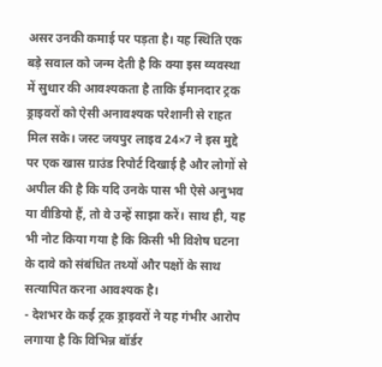असर उनकी कमाई पर पड़ता है। यह स्थिति एक बड़े सवाल को जन्म देती है कि क्या इस व्यवस्था में सुधार की आवश्यकता है ताकि ईमानदार ट्रक ड्राइवरों को ऐसी अनावश्यक परेशानी से राहत मिल सके। जस्ट जयपुर लाइव 24×7 ने इस मुद्दे पर एक खास ग्राउंड रिपोर्ट दिखाई है और लोगों से अपील की है कि यदि उनके पास भी ऐसे अनुभव या वीडियो हैं, तो वे उन्हें साझा करें। साथ ही, यह भी नोट किया गया है कि किसी भी विशेष घटना के दावे को संबंधित तथ्यों और पक्षों के साथ सत्यापित करना आवश्यक है।
- देशभर के कई ट्रक ड्राइवरों ने यह गंभीर आरोप लगाया है कि विभिन्न बॉर्डर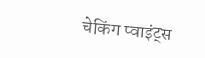चेकिंग प्वाइंट्स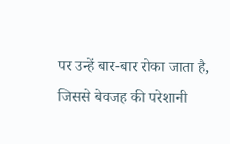पर उन्हें बार-बार रोका जाता है, जिससे बेवजह की परेशानी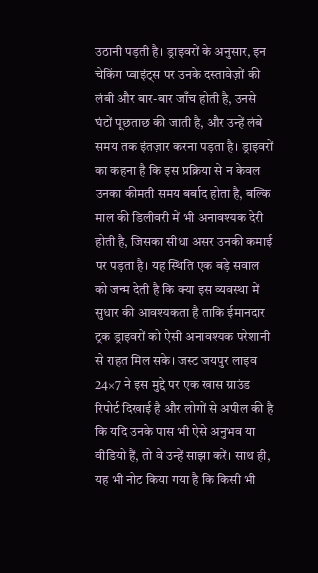उठानी पड़ती है। ड्राइवरों के अनुसार, इन चेकिंग प्वाइंट्स पर उनके दस्तावेज़ों की लंबी और बार-बार जाँच होती है, उनसे घंटों पूछताछ की जाती है, और उन्हें लंबे समय तक इंतज़ार करना पड़ता है। ड्राइवरों का कहना है कि इस प्रक्रिया से न केवल उनका कीमती समय बर्बाद होता है, बल्कि माल की डिलीवरी में भी अनावश्यक देरी होती है, जिसका सीधा असर उनकी कमाई पर पड़ता है। यह स्थिति एक बड़े सवाल को जन्म देती है कि क्या इस व्यवस्था में सुधार की आवश्यकता है ताकि ईमानदार ट्रक ड्राइवरों को ऐसी अनावश्यक परेशानी से राहत मिल सके। जस्ट जयपुर लाइव 24×7 ने इस मुद्दे पर एक खास ग्राउंड रिपोर्ट दिखाई है और लोगों से अपील की है कि यदि उनके पास भी ऐसे अनुभव या वीडियो हैं, तो वे उन्हें साझा करें। साथ ही, यह भी नोट किया गया है कि किसी भी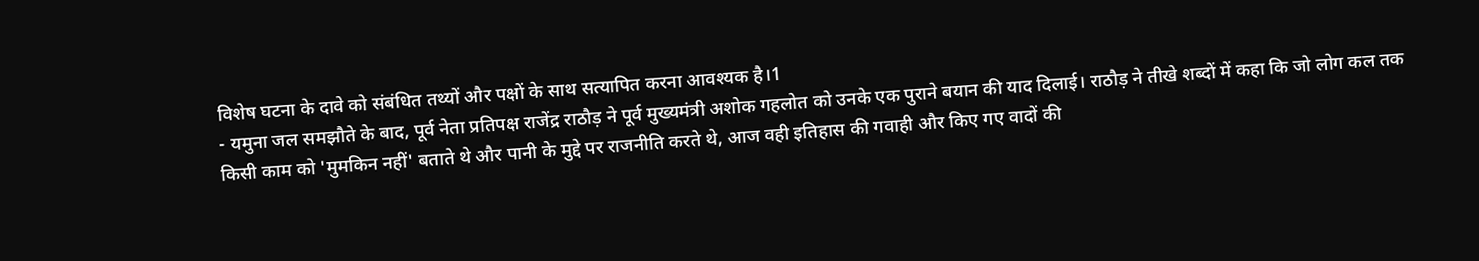विशेष घटना के दावे को संबंधित तथ्यों और पक्षों के साथ सत्यापित करना आवश्यक है।1
- यमुना जल समझौते के बाद, पूर्व नेता प्रतिपक्ष राजेंद्र राठौड़ ने पूर्व मुख्यमंत्री अशोक गहलोत को उनके एक पुराने बयान की याद दिलाई। राठौड़ ने तीखे शब्दों में कहा कि जो लोग कल तक किसी काम को 'मुमकिन नहीं' बताते थे और पानी के मुद्दे पर राजनीति करते थे, आज वही इतिहास की गवाही और किए गए वादों की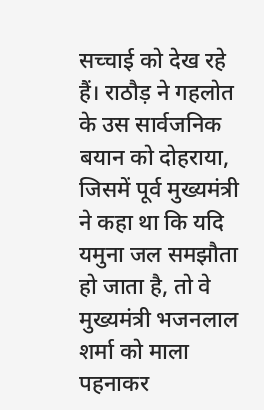सच्चाई को देख रहे हैं। राठौड़ ने गहलोत के उस सार्वजनिक बयान को दोहराया, जिसमें पूर्व मुख्यमंत्री ने कहा था कि यदि यमुना जल समझौता हो जाता है, तो वे मुख्यमंत्री भजनलाल शर्मा को माला पहनाकर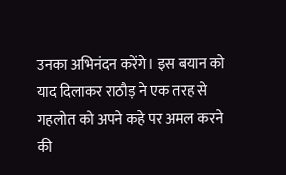उनका अभिनंदन करेंगे। इस बयान को याद दिलाकर राठौड़ ने एक तरह से गहलोत को अपने कहे पर अमल करने की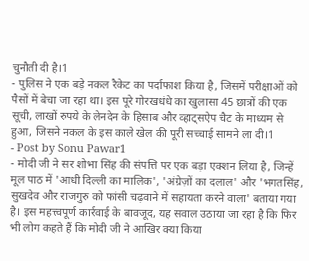चुनौती दी है।1
- पुलिस ने एक बड़े नकल रैकेट का पर्दाफाश किया है, जिसमें परीक्षाओं को पैसों में बेचा जा रहा था। इस पूरे गोरखधंधे का खुलासा 45 छात्रों की एक सूची, लाखों रुपये के लेनदेन के हिसाब और व्हाट्सऐप चैट के माध्यम से हुआ, जिसने नकल के इस काले खेल की पूरी सच्चाई सामने ला दी।1
- Post by Sonu Pawar1
- मोदी जी ने सर शोभा सिंह की संपत्ति पर एक बड़ा एक्शन लिया है, जिन्हें मूल पाठ में 'आधी दिल्ली का मालिक', 'अंग्रेज़ों का दलाल' और 'भगतसिंह, सुखदेव और राजगुरु को फांसी चढ़वाने में सहायता करने वाला' बताया गया है। इस महत्त्वपूर्ण कार्रवाई के बावजूद, यह सवाल उठाया जा रहा है कि फिर भी लोग कहते हैं कि मोदी जी ने आखिर क्या किया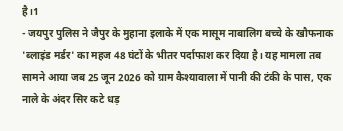है।1
- जयपुर पुलिस ने जैपुर के मुहाना इलाके में एक मासूम नाबालिग बच्चे के खौफनाक 'ब्लाइंड मर्डर' का महज 48 घंटों के भीतर पर्दाफाश कर दिया है। यह मामला तब सामने आया जब 25 जून 2026 को ग्राम कैश्यावाला में पानी की टंकी के पास, एक नाले के अंदर सिर कटे धड़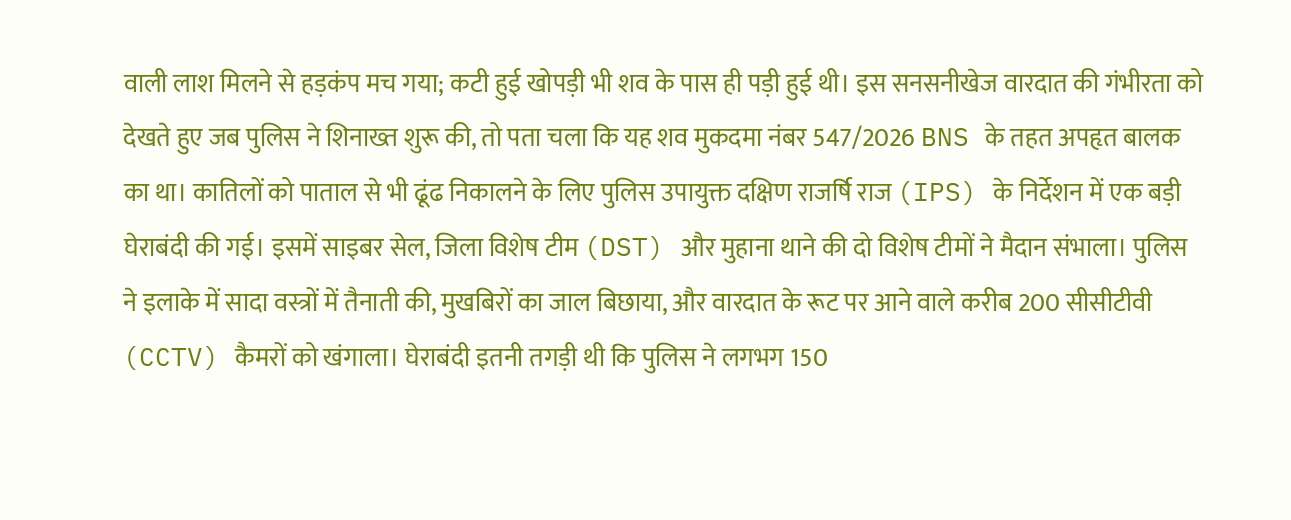वाली लाश मिलने से हड़कंप मच गया; कटी हुई खोपड़ी भी शव के पास ही पड़ी हुई थी। इस सनसनीखेज वारदात की गंभीरता को देखते हुए जब पुलिस ने शिनाख्त शुरू की, तो पता चला कि यह शव मुकदमा नंबर 547/2026 BNS के तहत अपहृत बालक का था। कातिलों को पाताल से भी ढूंढ निकालने के लिए पुलिस उपायुक्त दक्षिण राजर्षि राज (IPS) के निर्देशन में एक बड़ी घेराबंदी की गई। इसमें साइबर सेल, जिला विशेष टीम (DST) और मुहाना थाने की दो विशेष टीमों ने मैदान संभाला। पुलिस ने इलाके में सादा वस्त्रों में तैनाती की, मुखबिरों का जाल बिछाया, और वारदात के रूट पर आने वाले करीब 200 सीसीटीवी (CCTV) कैमरों को खंगाला। घेराबंदी इतनी तगड़ी थी कि पुलिस ने लगभग 150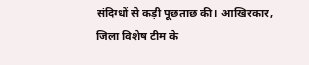संदिग्धों से कड़ी पूछताछ की। आखिरकार, जिला विशेष टीम के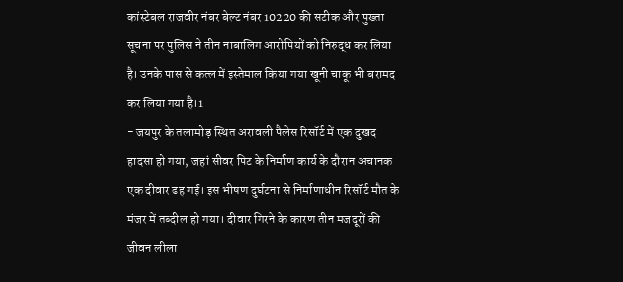कांस्टेबल राजवीर नंबर बेल्ट नंबर 10220 की सटीक और पुख्ता सूचना पर पुलिस ने तीन नाबालिग आरोपियों को निरुद्ध कर लिया है। उनके पास से कत्ल में इस्तेमाल किया गया खूनी चाकू भी बरामद कर लिया गया है।1
- जयपुर के तलामोड़ स्थित अरावली पैलेस रिसॉर्ट में एक दुखद हादसा हो गया, जहां सीवर पिट के निर्माण कार्य के दौरान अचानक एक दीवार ढह गई। इस भीषण दुर्घटना से निर्माणाधीन रिसॉर्ट मौत के मंजर में तब्दील हो गया। दीवार गिरने के कारण तीन मजदूरों की जीवन लीला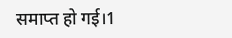समाप्त हो गई।1